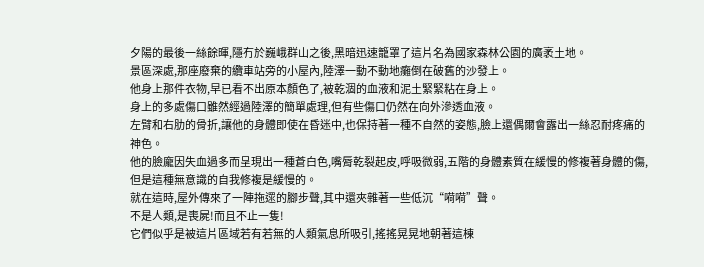夕陽的最後一絲餘暉,隱冇於巍峨群山之後,黑暗迅速籠罩了這片名為國家森林公園的廣袤土地。
景區深處,那座廢棄的纜車站旁的小屋內,陸澤一動不動地癱倒在破舊的沙發上。
他身上那件衣物,早已看不出原本顏色了,被乾涸的血液和泥土緊緊粘在身上。
身上的多處傷口雖然經過陸澤的簡單處理,但有些傷口仍然在向外滲透血液。
左臂和右肋的骨折,讓他的身體即使在昏迷中,也保持著一種不自然的姿態,臉上還偶爾會露出一絲忍耐疼痛的神色。
他的臉龐因失血過多而呈現出一種蒼白色,嘴脣乾裂起皮,呼吸微弱,五階的身體素質在緩慢的修複著身體的傷,但是這種無意識的自我修複是緩慢的。
就在這時,屋外傳來了一陣拖遝的腳步聲,其中還夾雜著一些低沉“嗬嗬”聲。
不是人類,是喪屍!而且不止一隻!
它們似乎是被這片區域若有若無的人類氣息所吸引,搖搖晃晃地朝著這棟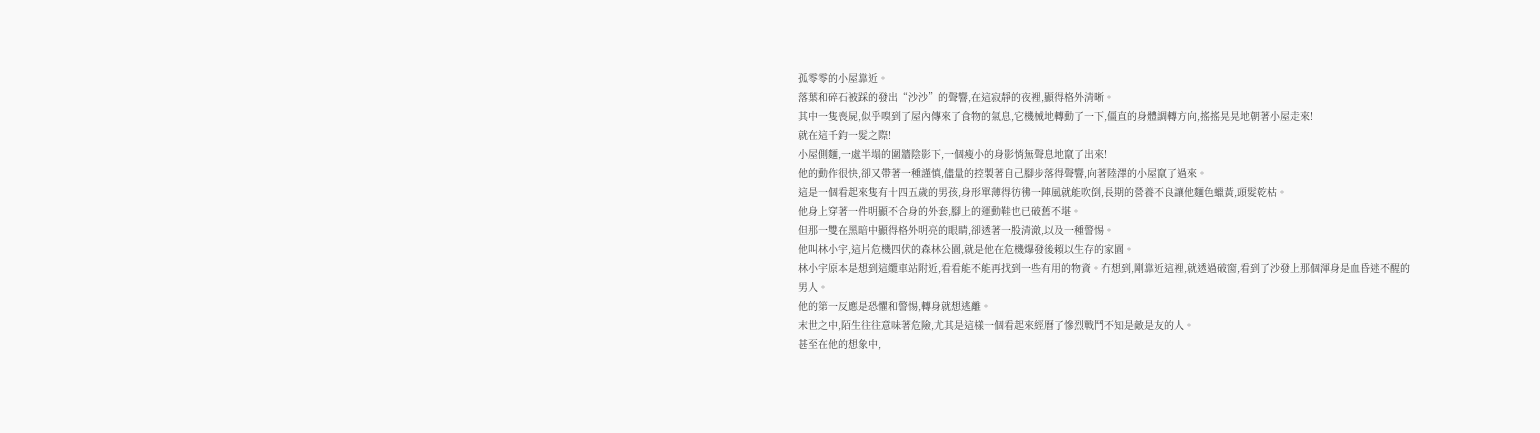孤零零的小屋靠近。
落葉和碎石被踩的發出“沙沙”的聲響,在這寂靜的夜裡,顯得格外清晰。
其中一隻喪屍,似乎嗅到了屋內傳來了食物的氣息,它機械地轉動了一下,僵直的身體調轉方向,搖搖晃晃地朝著小屋走來!
就在這千鈞一髮之際!
小屋側麵,一處半塌的圍牆陰影下,一個瘦小的身影悄無聲息地竄了出來!
他的動作很快,卻又帶著一種謹慎,儘量的控製著自己腳步落得聲響,向著陸澤的小屋竄了過來。
這是一個看起來隻有十四五歲的男孩,身形單薄得彷彿一陣風就能吹倒,長期的營養不良讓他麵色蠟黃,頭髮乾枯。
他身上穿著一件明顯不合身的外套,腳上的運動鞋也已破舊不堪。
但那一雙在黑暗中顯得格外明亮的眼睛,卻透著一股清澈,以及一種警惕。
他叫林小宇,這片危機四伏的森林公園,就是他在危機爆發後賴以生存的家園。
林小宇原本是想到這纜車站附近,看看能不能再找到一些有用的物資。冇想到,剛靠近這裡,就透過破窗,看到了沙發上那個渾身是血昏迷不醒的男人。
他的第一反應是恐懼和警惕,轉身就想逃離。
末世之中,陌生往往意味著危險,尤其是這樣一個看起來經曆了慘烈戰鬥不知是敵是友的人。
甚至在他的想象中,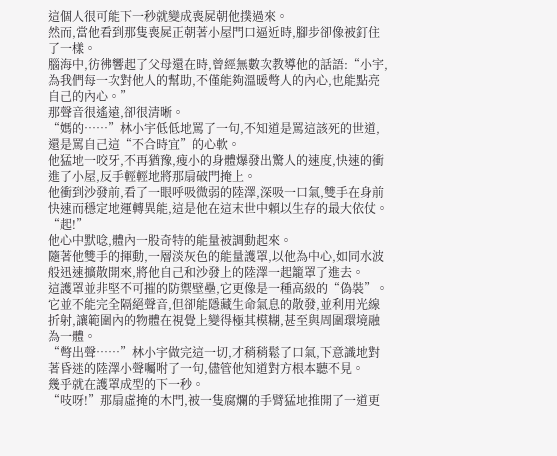這個人很可能下一秒就變成喪屍朝他撲過來。
然而,當他看到那隻喪屍正朝著小屋門口逼近時,腳步卻像被釘住了一樣。
腦海中,彷彿響起了父母還在時,曾經無數次教導他的話語:“小宇,為我們每一次對他人的幫助,不僅能夠溫暖彆人的內心,也能點亮自己的內心。”
那聲音很遙遠,卻很清晰。
“媽的……”林小宇低低地罵了一句,不知道是罵這該死的世道,還是罵自己這“不合時宜”的心軟。
他猛地一咬牙,不再猶豫,瘦小的身體爆發出驚人的速度,快速的衝進了小屋,反手輕輕地將那扇破門掩上。
他衝到沙發前,看了一眼呼吸微弱的陸澤,深吸一口氣,雙手在身前快速而穩定地運轉異能,這是他在這末世中賴以生存的最大依仗。
“起!”
他心中默唸,體內一股奇特的能量被調動起來。
隨著他雙手的揮動,一層淡灰色的能量護罩,以他為中心,如同水波般迅速擴散開來,將他自己和沙發上的陸澤一起籠罩了進去。
這護罩並非堅不可摧的防禦壁壘,它更像是一種高級的“偽裝”。
它並不能完全隔絕聲音,但卻能隱藏生命氣息的散發,並利用光線折射,讓範圍內的物體在視覺上變得極其模糊,甚至與周圍環境融為一體。
“彆出聲……”林小宇做完這一切,才稍稍鬆了口氣,下意識地對著昏迷的陸澤小聲囑咐了一句,儘管他知道對方根本聽不見。
幾乎就在護罩成型的下一秒。
“吱呀!”那扇虛掩的木門,被一隻腐爛的手臂猛地推開了一道更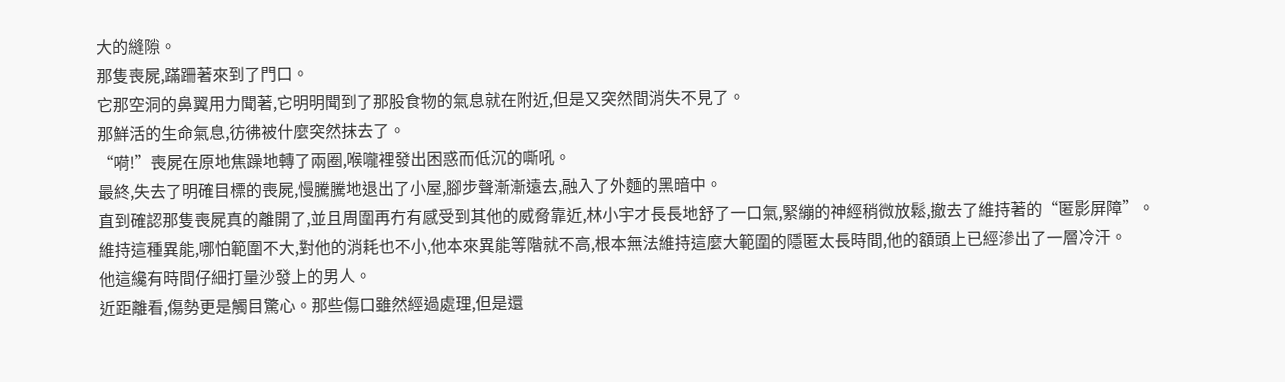大的縫隙。
那隻喪屍,蹣跚著來到了門口。
它那空洞的鼻翼用力聞著,它明明聞到了那股食物的氣息就在附近,但是又突然間消失不見了。
那鮮活的生命氣息,彷彿被什麼突然抹去了。
“嗬!”喪屍在原地焦躁地轉了兩圈,喉嚨裡發出困惑而低沉的嘶吼。
最終,失去了明確目標的喪屍,慢騰騰地退出了小屋,腳步聲漸漸遠去,融入了外麵的黑暗中。
直到確認那隻喪屍真的離開了,並且周圍再冇有感受到其他的威脅靠近,林小宇才長長地舒了一口氣,緊繃的神經稍微放鬆,撤去了維持著的“匿影屏障”。
維持這種異能,哪怕範圍不大,對他的消耗也不小,他本來異能等階就不高,根本無法維持這麼大範圍的隱匿太長時間,他的額頭上已經滲出了一層冷汗。
他這纔有時間仔細打量沙發上的男人。
近距離看,傷勢更是觸目驚心。那些傷口雖然經過處理,但是還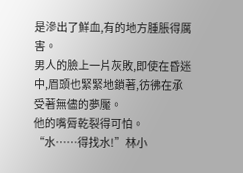是滲出了鮮血,有的地方腫脹得厲害。
男人的臉上一片灰敗,即使在昏迷中,眉頭也緊緊地鎖著,彷彿在承受著無儘的夢魘。
他的嘴脣乾裂得可怕。
“水……得找水!”林小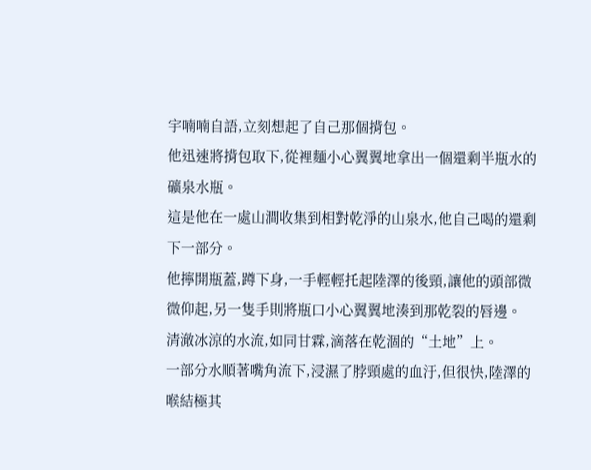宇喃喃自語,立刻想起了自己那個揹包。
他迅速將揹包取下,從裡麵小心翼翼地拿出一個還剩半瓶水的礦泉水瓶。
這是他在一處山澗收集到相對乾淨的山泉水,他自己喝的還剩下一部分。
他擰開瓶蓋,蹲下身,一手輕輕托起陸澤的後頸,讓他的頭部微微仰起,另一隻手則將瓶口小心翼翼地湊到那乾裂的唇邊。
清澈冰涼的水流,如同甘霖,滴落在乾涸的“土地”上。
一部分水順著嘴角流下,浸濕了脖頸處的血汙,但很快,陸澤的喉結極其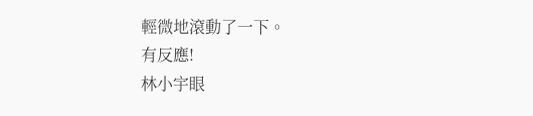輕微地滾動了一下。
有反應!
林小宇眼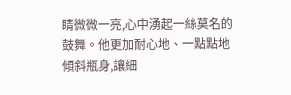睛微微一亮,心中湧起一絲莫名的鼓舞。他更加耐心地、一點點地傾斜瓶身,讓細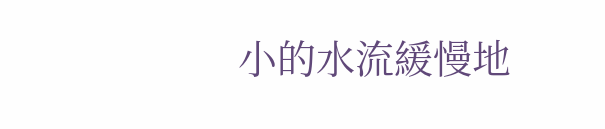小的水流緩慢地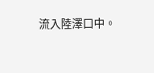流入陸澤口中。